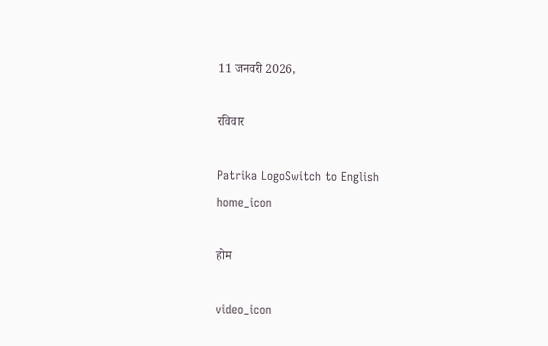11 जनवरी 2026,

रविवार

Patrika LogoSwitch to English
home_icon

होम

video_icon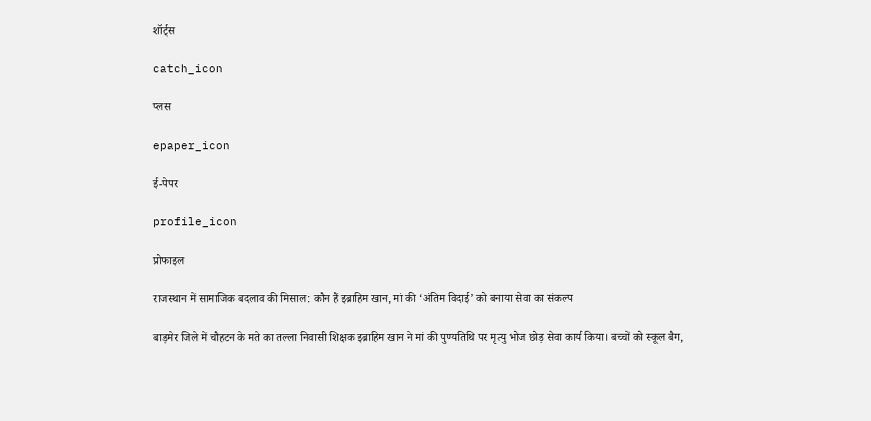शॉर्ट्स

catch_icon

प्लस

epaper_icon

ई-पेपर

profile_icon

प्रोफाइल

राजस्थान में सामाजिक बदलाव की मिसाल: कौन हैं इब्राहिम खान, मां की ‘अंतिम विदाई’ को बनाया सेवा का संकल्प

बाड़मेर जिले में चौहटन के मते का तल्ला निवासी शिक्षक इब्राहिम खान ने मां की पुण्यतिथि पर मृत्यु भोज छोड़ सेवा कार्य किया। बच्चों को स्कूल बैग,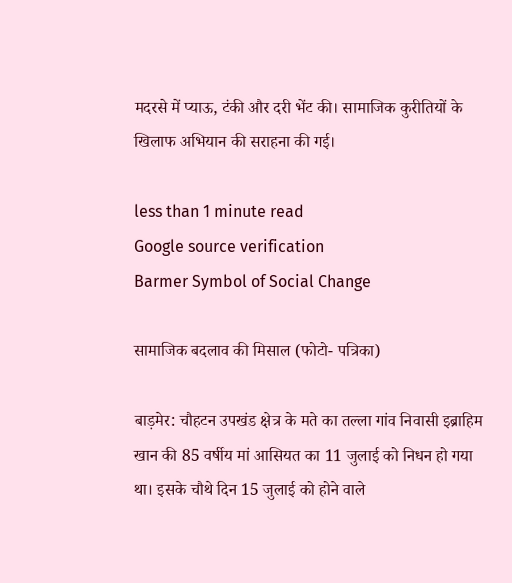मदरसे में प्याऊ, टंकी और दरी भेंट की। सामाजिक कुरीतियों के खिलाफ अभियान की सराहना की गई।

less than 1 minute read
Google source verification
Barmer Symbol of Social Change

सामाजिक बदलाव की मिसाल (फोटो- पत्रिका)

बाड़मेर: चौहटन उपखंड क्षेत्र के मते का तल्ला गांव निवासी इब्राहिम खान की 85 वर्षीय मां आसियत का 11 जुलाई को निधन हो गया था। इसके चौथे दिन 15 जुलाई को होने वाले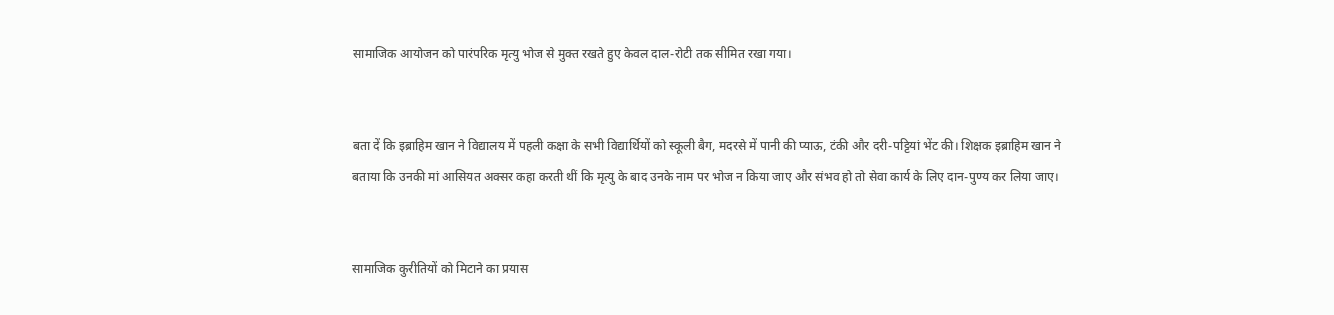सामाजिक आयोजन को पारंपरिक मृत्यु भोज से मुक्त रखते हुए केवल दाल-रोटी तक सीमित रखा गया।


बता दें कि इब्राहिम खान ने विद्यालय में पहली कक्षा के सभी विद्यार्थियों को स्कूली बैग, मदरसे में पानी की प्याऊ, टंकी और दरी-पट्टियां भेंट की। शिक्षक इब्राहिम खान ने बताया कि उनकी मां आसियत अक्सर कहा करती थीं कि मृत्यु के बाद उनके नाम पर भोज न किया जाए और संभव हो तो सेवा कार्य के लिए दान-पुण्य कर लिया जाए।


सामाजिक कुरीतियों को मिटाने का प्रयास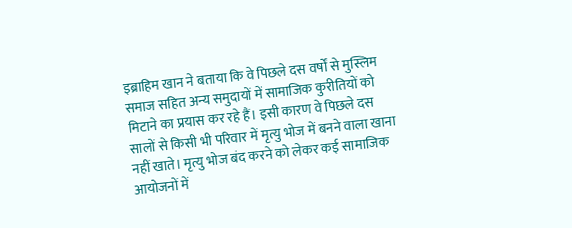इब्राहिम खान ने बताया कि वे पिछले दस वर्षों से मुस्लिम समाज सहित अन्य समुदायों में सामाजिक कुरीतियों को मिटाने का प्रयास कर रहे हैं। इसी कारण वे पिछले दस सालों से किसी भी परिवार में मृत्यु भोज में बनने वाला खाना नहीं खाते। मृत्यु भोज बंद करने को लेकर कई सामाजिक आयोजनों में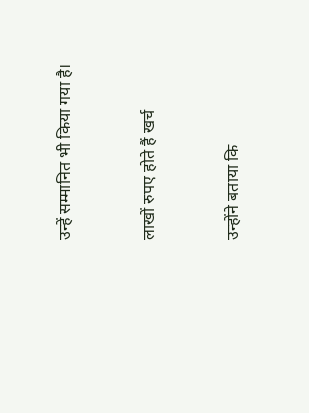उन्हें सम्मानित भी किया गया है।


लाखों रुपए होते हैं खर्च


उन्होंने बताया कि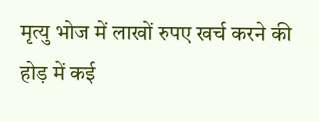मृत्यु भोज में लाखों रुपए खर्च करने की होड़ में कई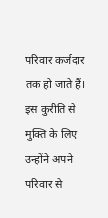परिवार कर्जदार तक हो जाते हैं। इस कुरीति से मुक्ति के लिए उन्होंने अपने परिवार से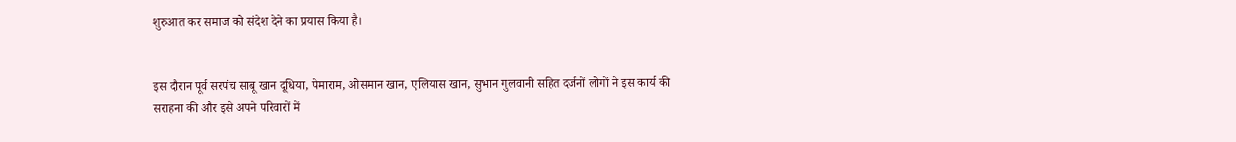शुरुआत कर समाज को संदेश देने का प्रयास किया है।


इस दौरान पूर्व सरपंच साबू खान दूधिया, पेमाराम, ओसमान खान, एलियास खान, सुभान गुलवानी सहित दर्जनों लोगों ने इस कार्य की सराहना की और इसे अपने परिवारों में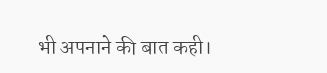भी अपनाने की बात कही।